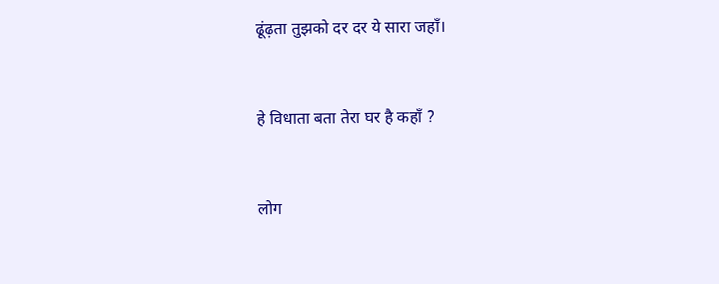ढूंढ़ता तुझको दर दर ये सारा जहाँ।


हे विधाता बता तेरा घर है कहाँ ?


लोग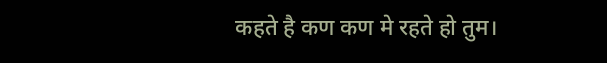कहते है कण कण मे रहते हो तुम।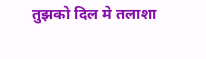तुझको दिल मे तलाशा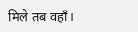मिले तब वहाँ।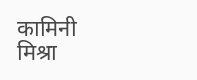कामिनी मिश्रा